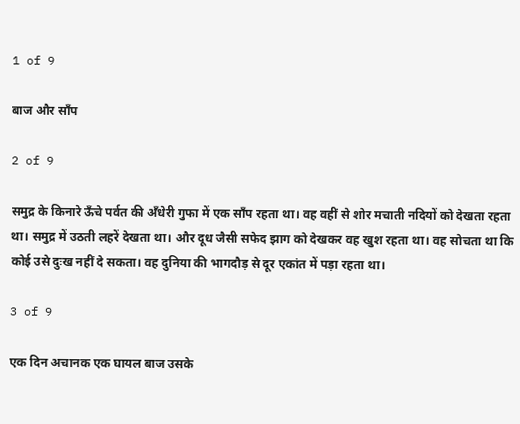1 of 9

बाज और साँप

2 of 9

समुद्र के किनारे ऊँचे पर्वत की अँधेरी गुफा में एक साँप रहता था। वह वहीं से शोर मचाती नदियों को देखता रहता था। समुद्र में उठती लहरें देखता था। और दूध जैसी सफेद झाग को देखकर वह खुश रहता था। वह सोचता था कि कोई उसे दुःख नहीं दे सकता। वह दुनिया की भागदौड़ से दूर एकांत में पड़ा रहता था।

3 of 9

एक दिन अचानक एक घायल बाज उसके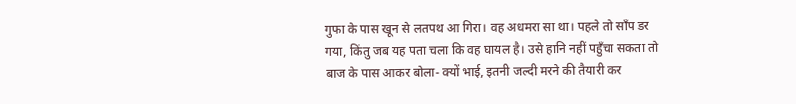गुफा के पास खून से लतपथ आ गिरा। वह अधमरा सा था। पहले तो साँप डर गया, किंतु जब यह पता चला कि वह घायल है। उसे हानि नहीं पहुँचा सकता तो बाज के पास आकर बोला- क्यों भाई, इतनी जल्दी मरने की तैयारी कर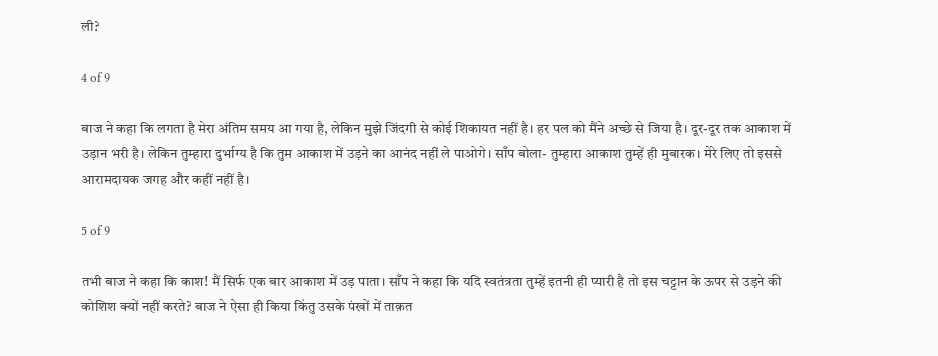ली?

4 of 9

बाज ने कहा कि लगता है मेरा अंतिम समय आ गया है, लेकिन मुझे जिंदगी से कोई शिकायत नहीं है। हर पल को मैंने अच्छे से जिया है। दूर-दूर तक आकाश में उड़ान भरी है। लेकिन तुम्हारा दुर्भाग्य है कि तुम आकाश में उड़ने का आनंद नहीं ले पाओगे। साँप बोला- तुम्हारा आकाश तुम्हें ही मुबारक। मेरे लिए तो इससे आरामदायक जगह और कहीं नहीं है।

5 of 9

तभी बाज ने कहा कि काश! मैं सिर्फ एक बार आकाश में उड़ पाता। साँप ने कहा कि यदि स्वतंत्रता तुम्हें इतनी ही प्यारी है तो इस चट्टान के ऊपर से उड़ने की कोशिश क्यों नहीं करते? बाज ने ऐसा ही किया किंतु उसके पंखों में ताक़त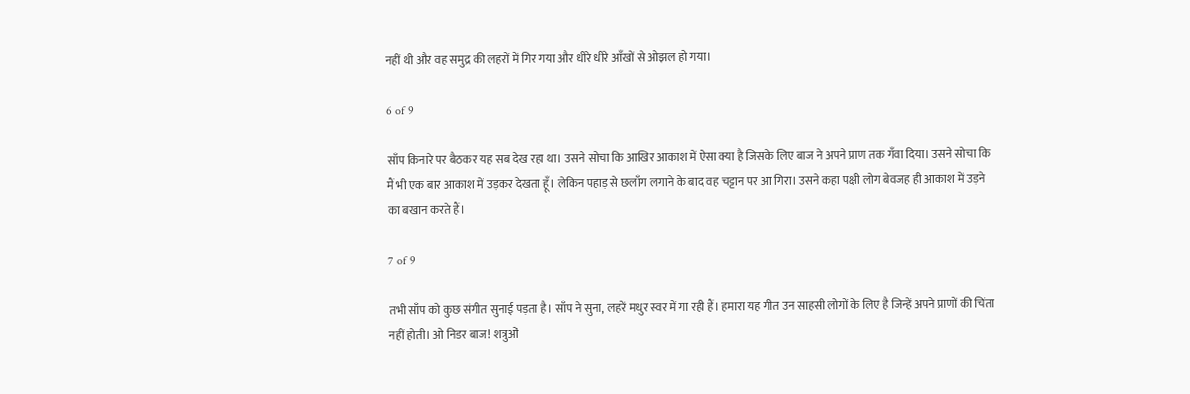नहीं थी और वह समुद्र की लहरों में गिर गया और धीरे धीरे आँखों से ओझल हो गया।

6 of 9

साँप किनारे पर बैठकर यह सब देख रहा था। उसने सोचा कि आखिर आकाश में ऐसा क्या है जिसके लिए बाज ने अपने प्राण तक गँवा दिया। उसने सोचा कि मैं भी एक बार आकाश में उड़कर देखता हूँ। लेकिन पहाड़ से छलाँग लगाने के बाद वह चट्टान पर आ गिरा। उसने कहा पक्षी लोग बेवजह ही आकाश में उड़ने का बखान करते हैं।

7 of 9

तभी साँप को कुछ संगीत सुनाई पड़ता है। साँप ने सुना, लहरें मधुर स्वर में गा रही हैं। हमारा यह गीत उन साहसी लोगों के लिए है जिन्हें अपने प्राणों की चिंता नहीं होती। ओ निडर बाज! शत्रुओं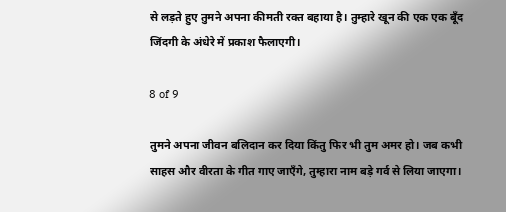से लड़ते हुए तुमने अपना कीमती रक्त बहाया है। तुम्हारे खून की एक एक बूँद जिंदगी के अंधेरे में प्रकाश फैलाएगी।

8 of 9

तुमने अपना जीवन बलिदान कर दिया किंतु फिर भी तुम अमर हो। जब कभी साहस और वीरता के गीत गाए जाएँगे, तुम्हारा नाम बड़े गर्व से लिया जाएगा।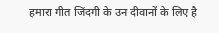हमारा गीत जिंदगी के उन दीवानों के लिए है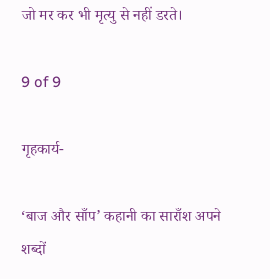जो मर कर भी मृत्यु से नहीं डरते।

9 of 9

गृहकार्य-

‘बाज और साँप’ कहानी का साराँश अपने शब्दों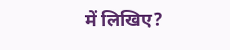में लिखिए?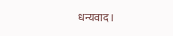धन्यवाद।